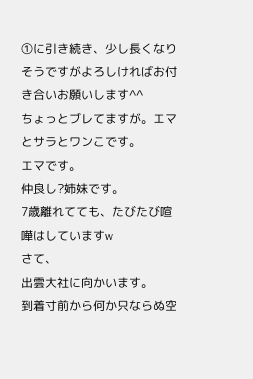①に引き続き、少し長くなりそうですがよろしければお付き合いお願いします^^
ちょっとブレてますが。エマとサラとワンこです。
エマです。
仲良し?姉妹です。
7歳離れてても、たびたび喧嘩はしていますw
さて、
出雲大社に向かいます。
到着寸前から何か只ならぬ空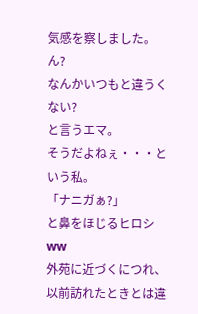気感を察しました。
ん?
なんかいつもと違うくない?
と言うエマ。
そうだよねぇ・・・という私。
「ナニガぁ?」
と鼻をほじるヒロシww
外苑に近づくにつれ、以前訪れたときとは違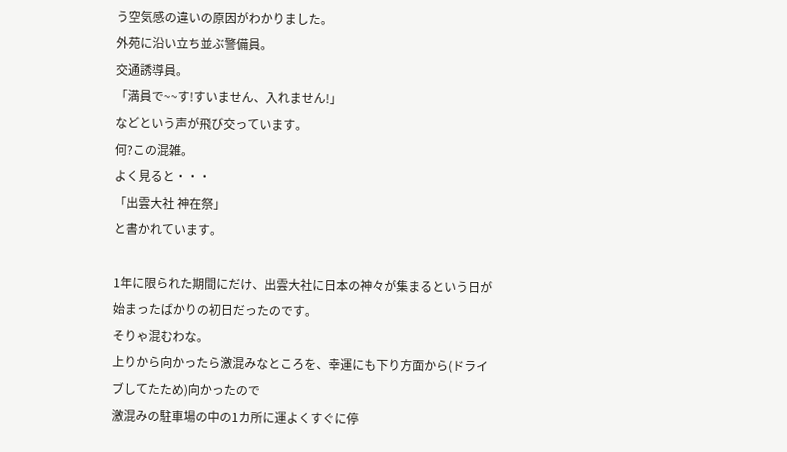う空気感の違いの原因がわかりました。
外苑に沿い立ち並ぶ警備員。
交通誘導員。
「満員で~~す!すいません、入れません!」
などという声が飛び交っています。
何?この混雑。
よく見ると・・・
「出雲大社 神在祭」
と書かれています。

1年に限られた期間にだけ、出雲大社に日本の神々が集まるという日が始まったばかりの初日だったのです。
そりゃ混むわな。
上りから向かったら激混みなところを、幸運にも下り方面から(ドライブしてたため)向かったので
激混みの駐車場の中の1カ所に運よくすぐに停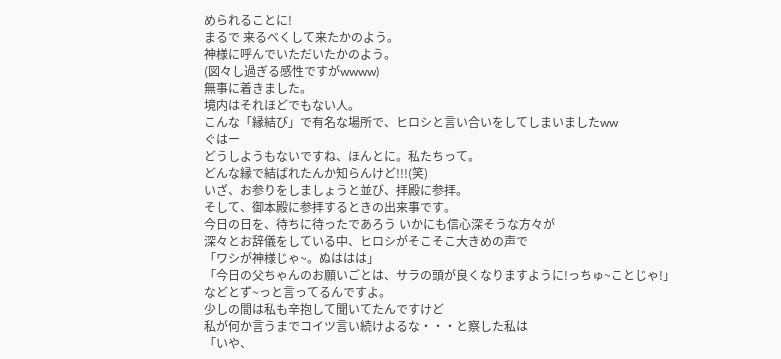められることに!
まるで 来るべくして来たかのよう。
神様に呼んでいただいたかのよう。
(図々し過ぎる感性ですがwwww)
無事に着きました。
境内はそれほどでもない人。
こんな「縁結び」で有名な場所で、ヒロシと言い合いをしてしまいましたww
ぐはー
どうしようもないですね、ほんとに。私たちって。
どんな縁で結ばれたんか知らんけど!!!(笑)
いざ、お参りをしましょうと並び、拝殿に参拝。
そして、御本殿に参拝するときの出来事です。
今日の日を、待ちに待ったであろう いかにも信心深そうな方々が
深々とお辞儀をしている中、ヒロシがそこそこ大きめの声で
「ワシが神様じゃ~。ぬははは」
「今日の父ちゃんのお願いごとは、サラの頭が良くなりますように!っちゅ~ことじゃ!」
などとず~っと言ってるんですよ。
少しの間は私も辛抱して聞いてたんですけど
私が何か言うまでコイツ言い続けよるな・・・と察した私は
「いや、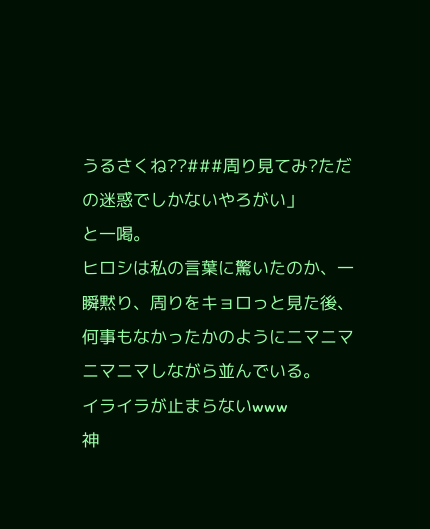うるさくね??###周り見てみ?ただの迷惑でしかないやろがい」
と一喝。
ヒロシは私の言葉に驚いたのか、一瞬黙り、周りをキョロっと見た後、
何事もなかったかのようにニマニマニマニマしながら並んでいる。
イライラが止まらないwww
神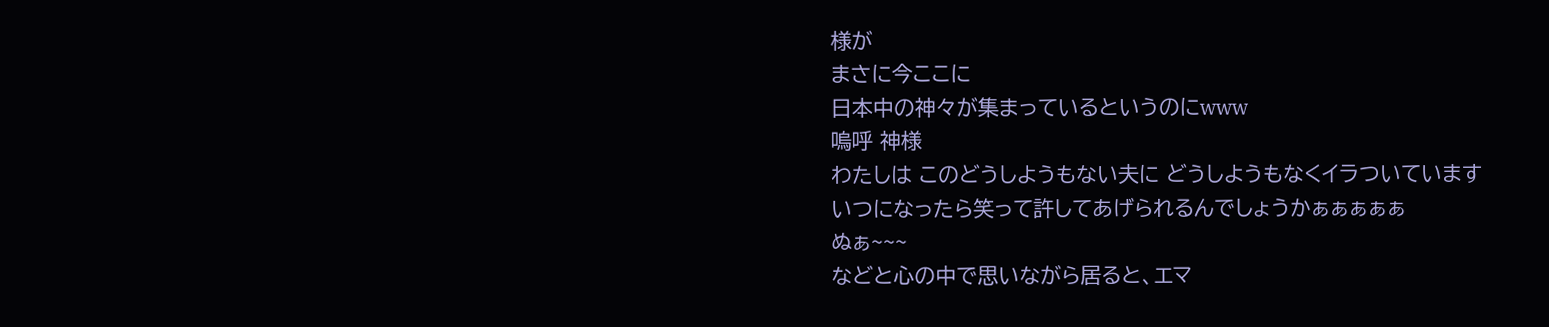様が
まさに今ここに
日本中の神々が集まっているというのにwww
嗚呼 神様
わたしは このどうしようもない夫に どうしようもなくイラついています
いつになったら笑って許してあげられるんでしょうかぁぁぁぁぁ
ぬぁ~~~
などと心の中で思いながら居ると、エマ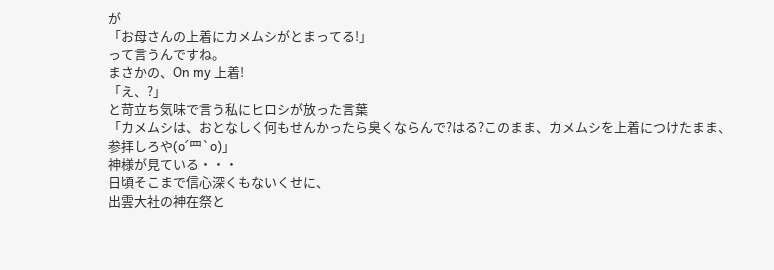が
「お母さんの上着にカメムシがとまってる!」
って言うんですね。
まさかの、On my 上着!
「え、?」
と苛立ち気味で言う私にヒロシが放った言葉
「カメムシは、おとなしく何もせんかったら臭くならんで?はる?このまま、カメムシを上着につけたまま、参拝しろや(o´罒`o)」
神様が見ている・・・
日頃そこまで信心深くもないくせに、
出雲大社の神在祭と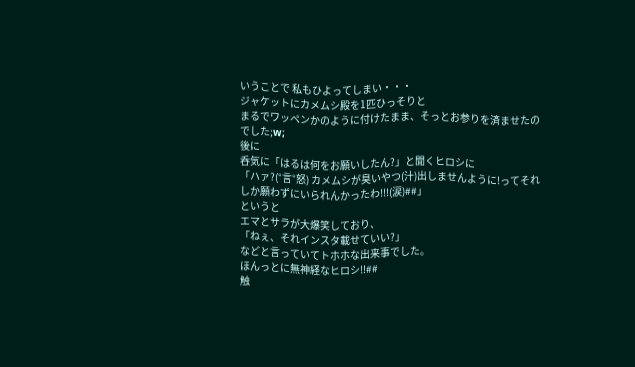いうことで 私もひよってしまい・・・
ジャケットにカメムシ殿を1匹ひっそりと
まるでワッペンかのように付けたまま、そっとお参りを済ませたのでした;w;
後に
呑気に「はるは何をお願いしたん?」と聞くヒロシに
「ハァ?(°言°怒) カメムシが臭いやつ(汁)出しませんように!ってそれしか願わずにいられんかったわ!!!(涙)##」
というと
エマとサラが大爆笑しており、
「ねぇ、それインスタ載せていい?」
などと言っていてトホホな出来事でした。
ほんっとに無神経なヒロシ!!##
触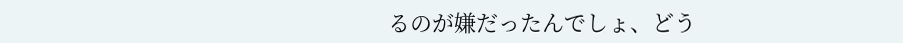るのが嫌だったんでしょ、どう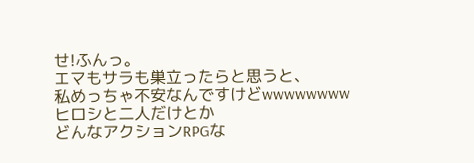せ!ふんっ。
エマもサラも巣立ったらと思うと、
私めっちゃ不安なんですけどwwwwwwww
ヒロシと二人だけとか
どんなアクションRPGな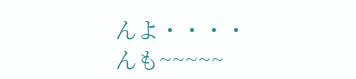んよ・・・・
んも~~~~~